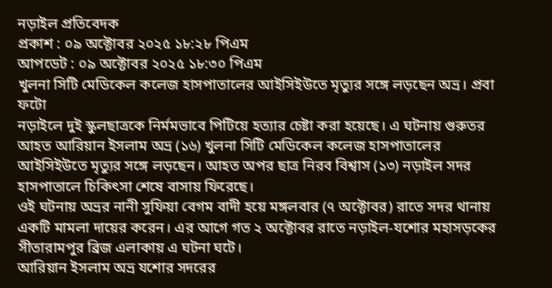নড়াইল প্রতিবেদক
প্রকাশ : ০৯ অক্টোবর ২০২৫ ১৮:২৮ পিএম
আপডেট : ০৯ অক্টোবর ২০২৫ ১৮:৩০ পিএম
খুলনা সিটি মেডিকেল কলেজ হাসপাতালের আইসিইউতে মৃত্যুর সঙ্গে লড়ছেন অভ্র। প্রবা ফটো
নড়াইলে দুই স্কুলছাত্রকে নির্মমভাবে পিটিয়ে হত্যার চেষ্টা করা হয়েছে। এ ঘটনায় গুরুতর আহত আরিয়ান ইসলাম অভ্র (১৬) খুলনা সিটি মেডিকেল কলেজ হাসপাতালের আইসিইউতে মৃত্যুর সঙ্গে লড়ছেন। আহত অপর ছাত্র নিরব বিশ্বাস (১৩) নড়াইল সদর হাসপাতালে চিকিৎসা শেষে বাসায় ফিরেছে।
ওই ঘটনায় অভ্রর নানী সুফিয়া বেগম বাদী হয়ে মঙ্গলবার (৭ অক্টোবর) রাতে সদর থানায় একটি মামলা দায়ের করেন। এর আগে গত ২ অক্টোবর রাতে নড়াইল-যশোর মহাসড়কের সীতারামপুর ব্রিজ এলাকায় এ ঘটনা ঘটে।
আরিয়ান ইসলাম অভ্র যশোর সদরের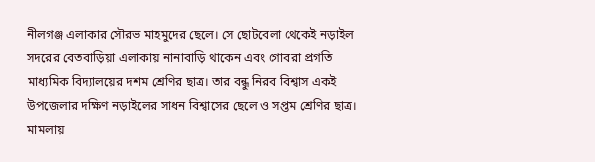নীলগঞ্জ এলাকার সৌরভ মাহমুদের ছেলে। সে ছোটবেলা থেকেই নড়াইল সদরের বেতবাড়িয়া এলাকায় নানাবাড়ি থাকেন এবং গোবরা প্রগতি মাধ্যমিক বিদ্যালয়ের দশম শ্রেণির ছাত্র। তার বন্ধু নিরব বিশ্বাস একই উপজেলার দক্ষিণ নড়াইলের সাধন বিশ্বাসের ছেলে ও সপ্তম শ্রেণির ছাত্র।
মামলায়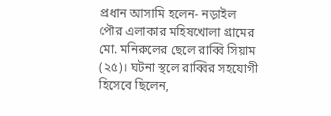প্রধান আসামি হলেন- নড়াইল পৌর এলাকার মহিষখোলা গ্রামের মো. মনিরুলের ছেলে রাব্বি সিয়াম (২৫)। ঘটনা স্থলে রাব্বির সহযোগী হিসেবে ছিলেন,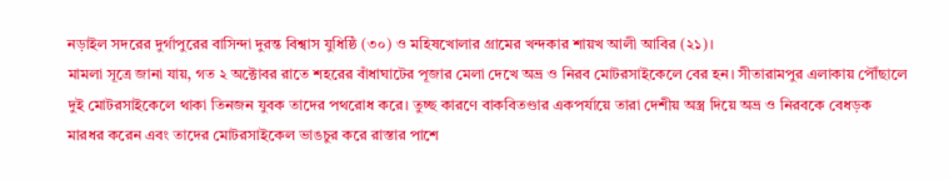নড়াইল সদরের দুর্গাপুরের বাসিন্দা দুরন্ত বিশ্বাস যুধিষ্ঠি (৩০) ও মহিষখোলার গ্রামের খন্দকার শায়খ আলী আবির (২১)।
মামলা সূত্রে জানা যায়, গত ২ অক্টোবর রাতে শহরের বাঁধাঘাটের পূজার মেলা দেখে অভ্র ও নিরব মোটরসাইকেলে বের হন। সীতারামপুর এলাকায় পৌঁছালে দুই মোটরসাইকেলে থাকা তিনজন যুবক তাদের পথরোধ করে। তুচ্ছ কারণে বাকবিতণ্ডার একপর্যায়ে তারা দেশীয় অস্ত্র দিয়ে অভ্র ও নিরবকে বেধড়ক মারধর করেন এবং তাদের মোটরসাইকেল ভাঙচুর করে রাস্তার পাশে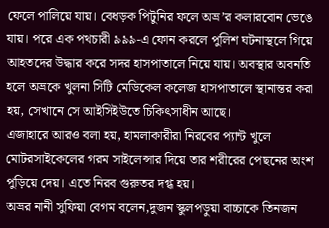ফেলে পালিয়ে যায়। বেধড়ক পিটুনির ফলে অভ্র’র কলারবোন ভেঙে যায়। পরে এক পথচারী ৯৯৯-এ ফোন করলে পুলিশ ঘটনাস্থলে গিয়ে আহতদের উদ্ধার করে সদর হাসপাতালে নিয়ে যায়। অবস্থার অবনতি হলে অভ্রকে খুলনা সিটি মেডিকেল কলেজ হাসপাতালে স্থানান্তর করা হয়, সেখানে সে আইসিইউতে চিকিৎসাধীন আছে।
এজাহারে আরও বলা হয়, হামলাকারীরা নিরবের প্যান্ট খুলে মোটরসাইকেলের গরম সাইলেন্সার দিয়ে তার শরীরের পেছনের অংশ পুড়িয়ে দেয়। এতে নিরব গুরুতর দগ্ধ হয়।
অভ্রর নানী সুফিয়া বেগম বলেন,দুজন স্কুলপড়ুয়া বাচ্চাকে তিনজন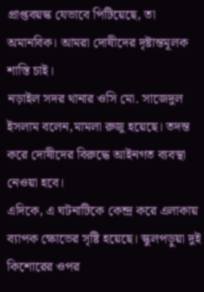প্রাপ্তবয়স্ক যেভাবে পিটিয়েছে, তা অমানবিক। আমরা দোষীদের দৃষ্টান্তমূলক শাস্তি চাই।
নড়াইল সদর থানার ওসি মো. সাজেদুল ইসলাম বলেন,মামলা রুজু হয়েছে। তদন্ত করে দোষীদের বিরুদ্ধে আইনগত ব্যবস্থা নেওয়া হবে।
এদিকে, এ ঘটনাটিকে কেন্দ্র করে এলাকায় ব্যাপক ক্ষোভের সৃষ্টি হয়েছে। স্কুলপড়ুয়া দুই কিশোরের ওপর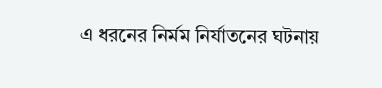এ ধরনের নির্মম নির্যাতনের ঘটনায়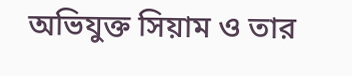অভিযুক্ত সিয়াম ও তার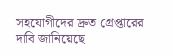সহযোগীদের দ্রুত গ্রেপ্তারের দাবি জানিয়েছে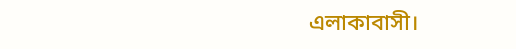এলাকাবাসী।